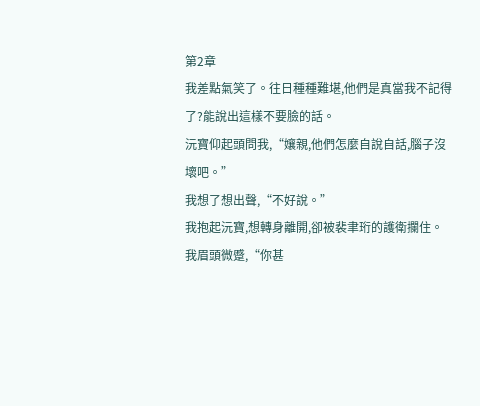第2章
我差點氣笑了。往日種種難堪,他們是真當我不記得了?能說出這樣不要臉的話。
沅寶仰起頭問我,“孃親,他們怎麼自說自話,腦子沒壞吧。”
我想了想出聲,“不好說。”
我抱起沅寶,想轉身離開,卻被裴聿珩的護衛攔住。
我眉頭微蹙,“你甚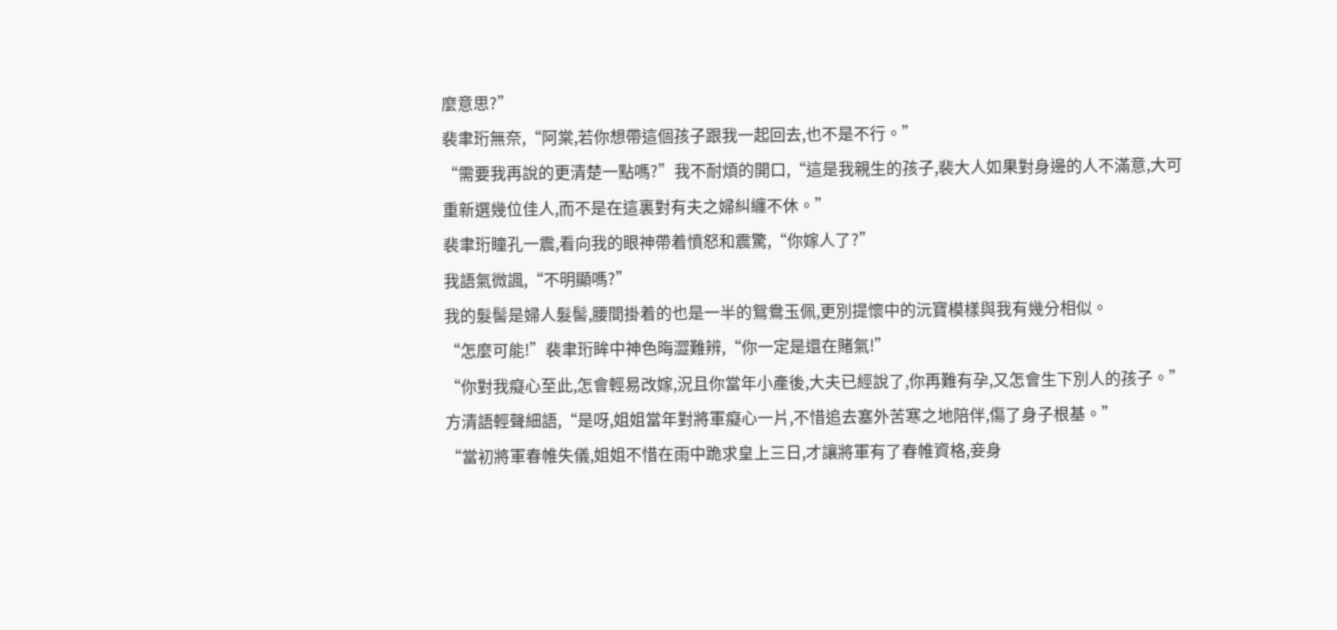麼意思?”
裴聿珩無奈,“阿棠,若你想帶這個孩子跟我一起回去,也不是不行。”
“需要我再說的更清楚一點嗎?”我不耐煩的開口,“這是我親生的孩子,裴大人如果對身邊的人不滿意,大可重新選幾位佳人,而不是在這裏對有夫之婦糾纏不休。”
裴聿珩瞳孔一震,看向我的眼神帶着憤怒和震驚,“你嫁人了?”
我語氣微諷,“不明顯嗎?”
我的髮髻是婦人髮髻,腰間掛着的也是一半的鴛鴦玉佩,更別提懷中的沅寶模樣與我有幾分相似。
“怎麼可能!”裴聿珩眸中神色晦澀難辨,“你一定是還在賭氣!”
“你對我癡心至此,怎會輕易改嫁,況且你當年小產後,大夫已經說了,你再難有孕,又怎會生下別人的孩子。”
方清語輕聲細語,“是呀,姐姐當年對將軍癡心一片,不惜追去塞外苦寒之地陪伴,傷了身子根基。”
“當初將軍春帷失儀,姐姐不惜在雨中跪求皇上三日,才讓將軍有了春帷資格,妾身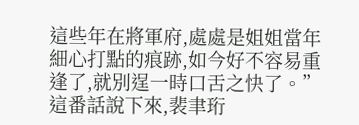這些年在將軍府,處處是姐姐當年細心打點的痕跡,如今好不容易重逢了,就別逞一時口舌之快了。”
這番話說下來,裴聿珩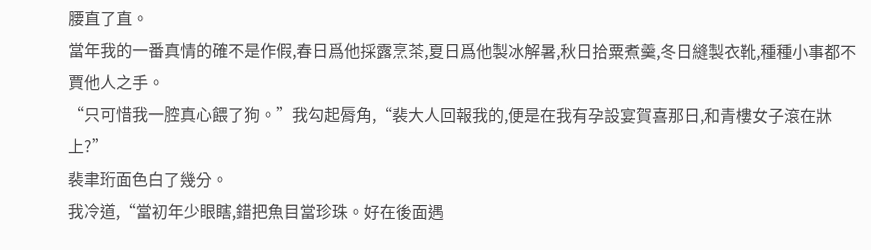腰直了直。
當年我的一番真情的確不是作假,春日爲他採露烹茶,夏日爲他製冰解暑,秋日拾粟煮羹,冬日縫製衣靴,種種小事都不賈他人之手。
“只可惜我一腔真心餵了狗。”我勾起脣角,“裴大人回報我的,便是在我有孕設宴賀喜那日,和青樓女子滾在牀上?”
裴聿珩面色白了幾分。
我冷道,“當初年少眼瞎,錯把魚目當珍珠。好在後面遇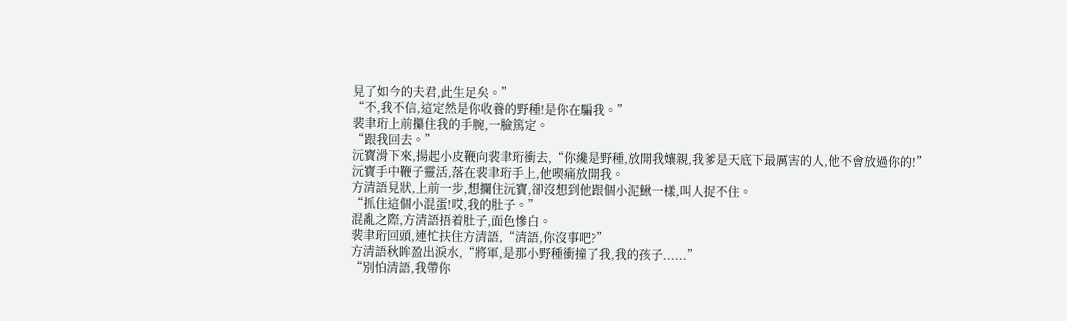見了如今的夫君,此生足矣。”
“不,我不信,這定然是你收養的野種!是你在騙我。”
裴聿珩上前攥住我的手腕,一臉篤定。
“跟我回去。”
沅寶滑下來,揚起小皮鞭向裴聿珩衝去,“你纔是野種,放開我孃親,我爹是天底下最厲害的人,他不會放過你的!”
沅寶手中鞭子靈活,落在裴聿珩手上,他喫痛放開我。
方清語見狀,上前一步,想攔住沅寶,卻沒想到他跟個小泥鰍一樣,叫人捉不住。
“抓住這個小混蛋!哎,我的肚子。”
混亂之際,方清語捂着肚子,面色慘白。
裴聿珩回頭,連忙扶住方清語,“清語,你沒事吧?”
方清語秋眸盈出淚水,“將軍,是那小野種衝撞了我,我的孩子......”
“別怕清語,我帶你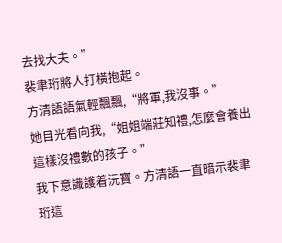去找大夫。”
裴聿珩將人打橫抱起。
方清語語氣輕飄飄,“將軍,我沒事。”
她目光看向我,“姐姐端莊知禮,怎麼會養出這樣沒禮數的孩子。”
我下意識護着沅寶。方清語一直暗示裴聿珩這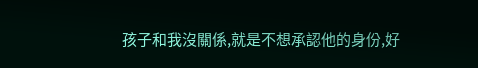孩子和我沒關係,就是不想承認他的身份,好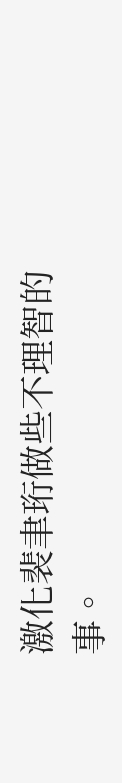激化裴聿珩做些不理智的事。